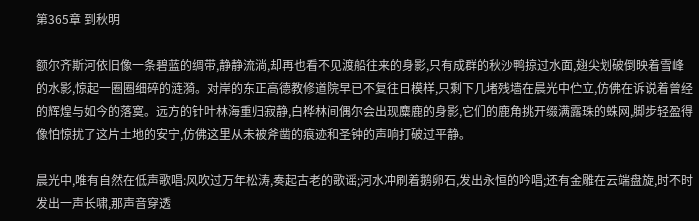第365章 到秋明

额尔齐斯河依旧像一条碧蓝的绸带,静静流淌,却再也看不见渡船往来的身影,只有成群的秋沙鸭掠过水面,翅尖划破倒映着雪峰的水影,惊起一圈圈细碎的涟漪。对岸的东正高德教修道院早已不复往日模样,只剩下几堵残墙在晨光中伫立,仿佛在诉说着曾经的辉煌与如今的落寞。远方的针叶林海重归寂静,白桦林间偶尔会出现麋鹿的身影,它们的鹿角挑开缀满露珠的蛛网,脚步轻盈得像怕惊扰了这片土地的安宁,仿佛这里从未被斧凿的痕迹和圣钟的声响打破过平静。

晨光中,唯有自然在低声歌唱:风吹过万年松涛,奏起古老的歌谣;河水冲刷着鹅卵石,发出永恒的吟唱;还有金雕在云端盘旋,时不时发出一声长啸,那声音穿透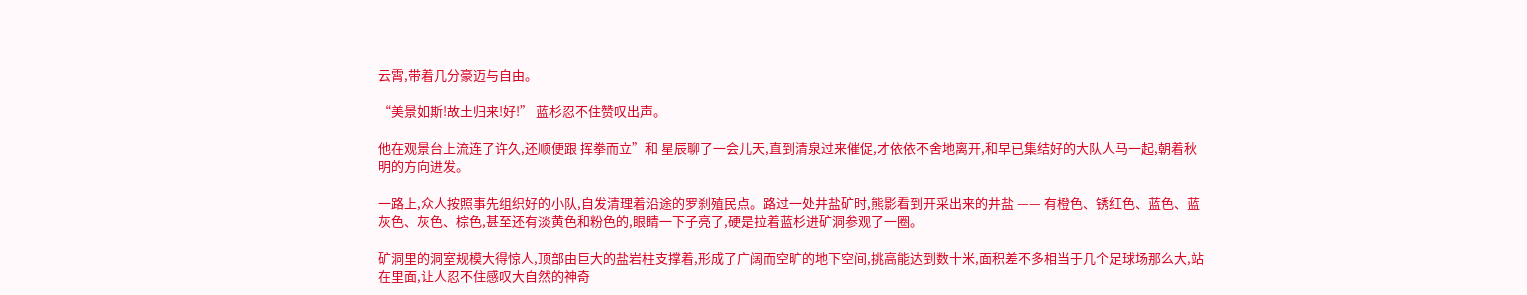云霄,带着几分豪迈与自由。

“美景如斯!故土归来!好!” 蓝杉忍不住赞叹出声。

他在观景台上流连了许久,还顺便跟 挥拳而立”和 星辰聊了一会儿天,直到清泉过来催促,才依依不舍地离开,和早已集结好的大队人马一起,朝着秋明的方向进发。

一路上,众人按照事先组织好的小队,自发清理着沿途的罗刹殖民点。路过一处井盐矿时,熊影看到开采出来的井盐 —— 有橙色、锈红色、蓝色、蓝灰色、灰色、棕色,甚至还有淡黄色和粉色的,眼睛一下子亮了,硬是拉着蓝杉进矿洞参观了一圈。

矿洞里的洞室规模大得惊人,顶部由巨大的盐岩柱支撑着,形成了广阔而空旷的地下空间,挑高能达到数十米,面积差不多相当于几个足球场那么大,站在里面,让人忍不住感叹大自然的神奇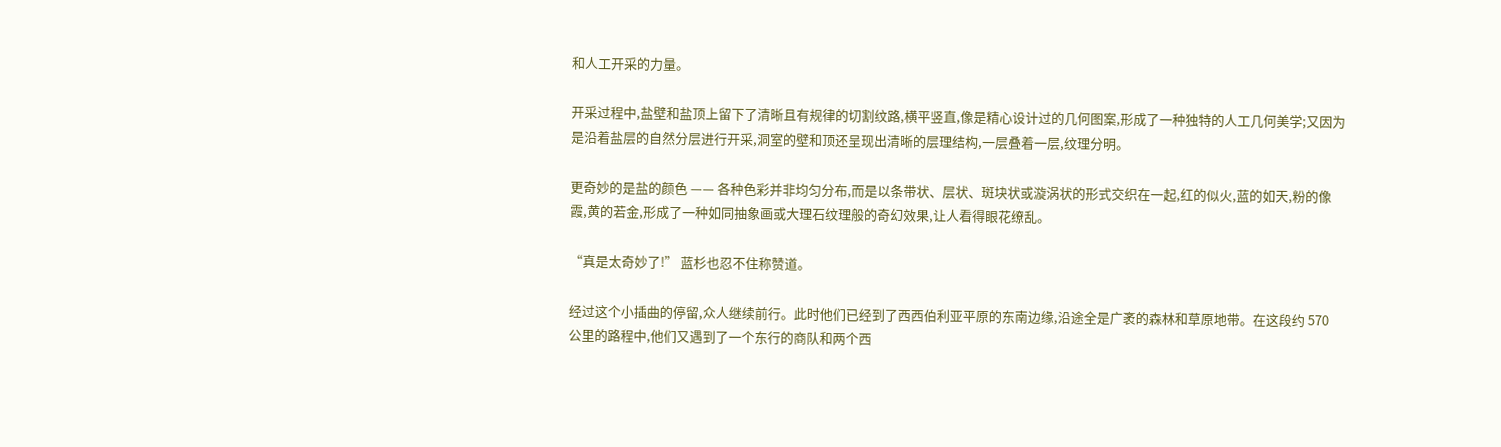和人工开采的力量。

开采过程中,盐壁和盐顶上留下了清晰且有规律的切割纹路,横平竖直,像是精心设计过的几何图案,形成了一种独特的人工几何美学;又因为是沿着盐层的自然分层进行开采,洞室的壁和顶还呈现出清晰的层理结构,一层叠着一层,纹理分明。

更奇妙的是盐的颜色 —— 各种色彩并非均匀分布,而是以条带状、层状、斑块状或漩涡状的形式交织在一起,红的似火,蓝的如天,粉的像霞,黄的若金,形成了一种如同抽象画或大理石纹理般的奇幻效果,让人看得眼花缭乱。

“真是太奇妙了!” 蓝杉也忍不住称赞道。

经过这个小插曲的停留,众人继续前行。此时他们已经到了西西伯利亚平原的东南边缘,沿途全是广袤的森林和草原地带。在这段约 570 公里的路程中,他们又遇到了一个东行的商队和两个西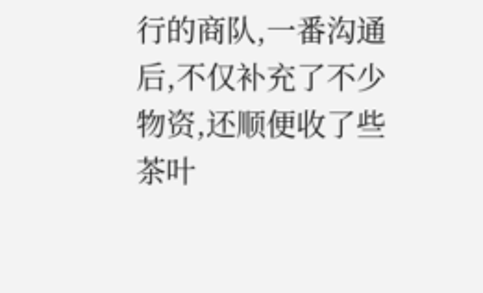行的商队,一番沟通后,不仅补充了不少物资,还顺便收了些茶叶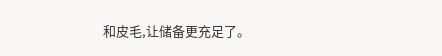和皮毛,让储备更充足了。